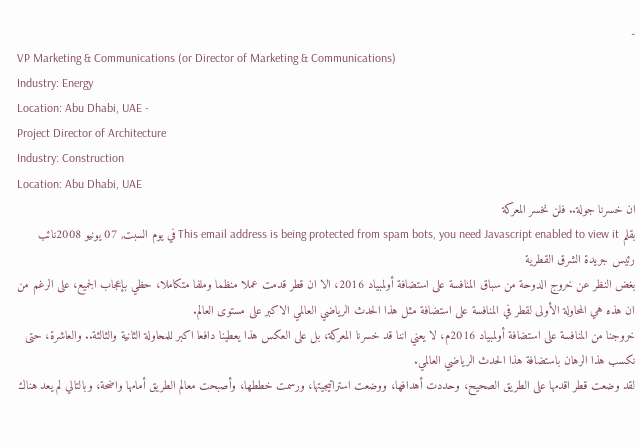-
VP Marketing & Communications (or Director of Marketing & Communications)
Industry: Energy
Location: Abu Dhabi, UAE -
Project Director of Architecture
Industry: Construction
Location: Abu Dhabi, UAE
ان خسرنا جولة.. فلن نخسر المعركة
بقلم This email address is being protected from spam bots, you need Javascript enabled to view it في يوم السبت, 07 يونيو 2008نائب رئيس جريدة الشرق القطرية
بغض النظر عن خروج الدوحة من سباق المنافسة على استضافة أولمبياد 2016، الا ان قطر قدمت عملا منظما وملفا متكاملا، حظي بإعجاب الجميع، على الرغم من ان هذه هي المحاولة الأولى لقطر في المنافسة على استضافة مثل هذا الحدث الرياضي العالمي الاكبر على مستوى العالم.
خروجنا من المنافسة على استضافة أولمبياد 2016م، لا يعني اننا قد خسرنا المعركة، بل على العكس هذا يعطينا دافعا اكبر للمحاولة الثانية والثالثة.. والعاشرة، حتى نكسب هذا الرهان باستضافة هذا الحدث الرياضي العالمي.
لقد وضعت قطر اقدمها على الطريق الصحيح، وحددت أهدافها، ووضعت استراتيجيتها، ورسمت خططها، وأصبحت معالم الطريق أمامها واضحة، وبالتالي لم يعد هناك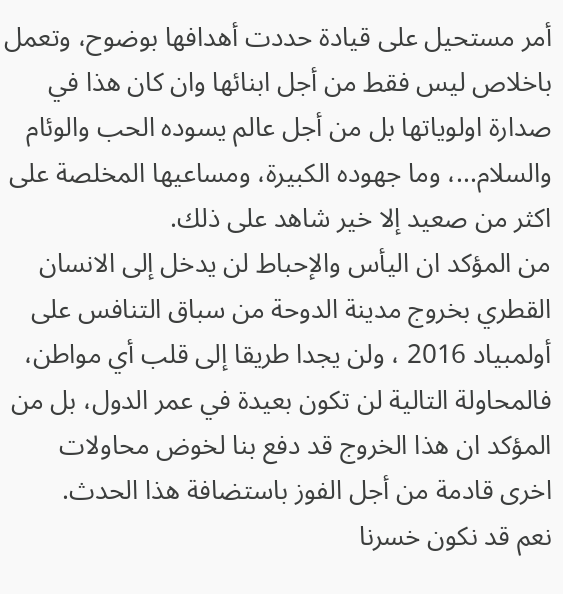أمر مستحيل على قيادة حددت أهدافها بوضوح، وتعمل باخلاص ليس فقط من أجل ابنائها وان كان هذا في صدارة اولوياتها بل من أجل عالم يسوده الحب والوئام والسلام...، وما جهوده الكبيرة، ومساعيها المخلصة على اكثر من صعيد إلا خير شاهد على ذلك.
من المؤكد ان اليأس والإحباط لن يدخل إلى الانسان القطري بخروج مدينة الدوحة من سباق التنافس على أولمبياد 2016 ، ولن يجدا طريقا إلى قلب أي مواطن، فالمحاولة التالية لن تكون بعيدة في عمر الدول، بل من المؤكد ان هذا الخروج قد دفع بنا لخوض محاولات اخرى قادمة من أجل الفوز باستضافة هذا الحدث.
نعم قد نكون خسرنا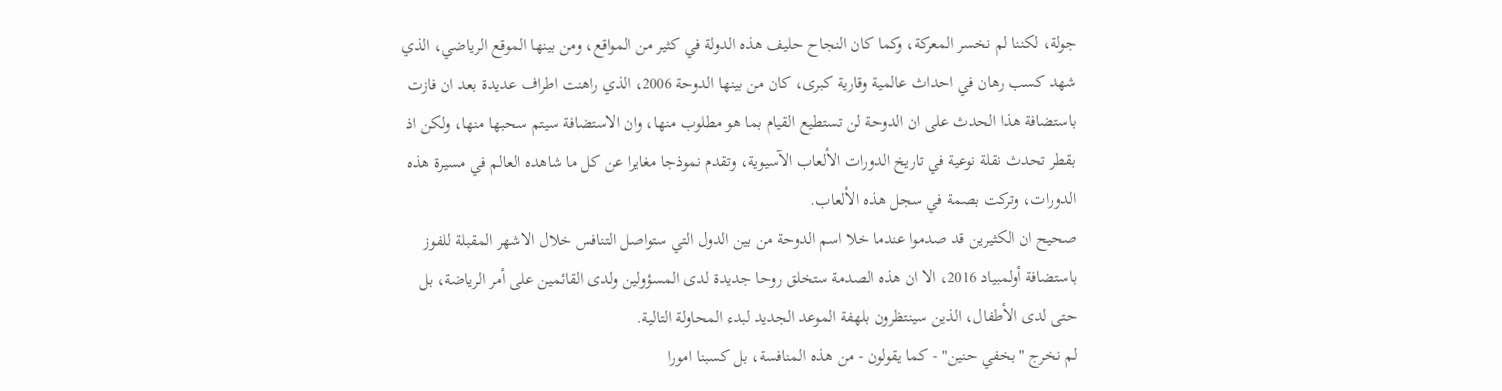جولة، لكننا لم نخسر المعركة، وكما كان النجاح حليف هذه الدولة في كثير من المواقع، ومن بينها الموقع الرياضي، الذي شهد كسب رهان في احداث عالمية وقارية كبرى، كان من بينها الدوحة 2006، الذي راهنت اطراف عديدة بعد ان فازت باستضافة هذا الحدث على ان الدوحة لن تستطيع القيام بما هو مطلوب منها، وان الاستضافة سيتم سحبها منها، ولكن اذ بقطر تحدث نقلة نوعية في تاريخ الدورات الألعاب الآسيوية، وتقدم نموذجا مغايرا عن كل ما شاهده العالم في مسيرة هذه الدورات، وتركت بصمة في سجل هذه الألعاب.
صحيح ان الكثيرين قد صدموا عندما خلا اسم الدوحة من بين الدول التي ستواصل التنافس خلال الاشهر المقبلة للفوز باستضافة أولمبياد 2016، الا ان هذه الصدمة ستخلق روحا جديدة لدى المسؤولين ولدى القائمين على أمر الرياضة، بل حتى لدى الأطفال، الذين سينتظرون بلهفة الموعد الجديد لبدء المحاولة التالية.
لم نخرج "بخفي حنين" - كما يقولون - من هذه المنافسة، بل كسبنا امورا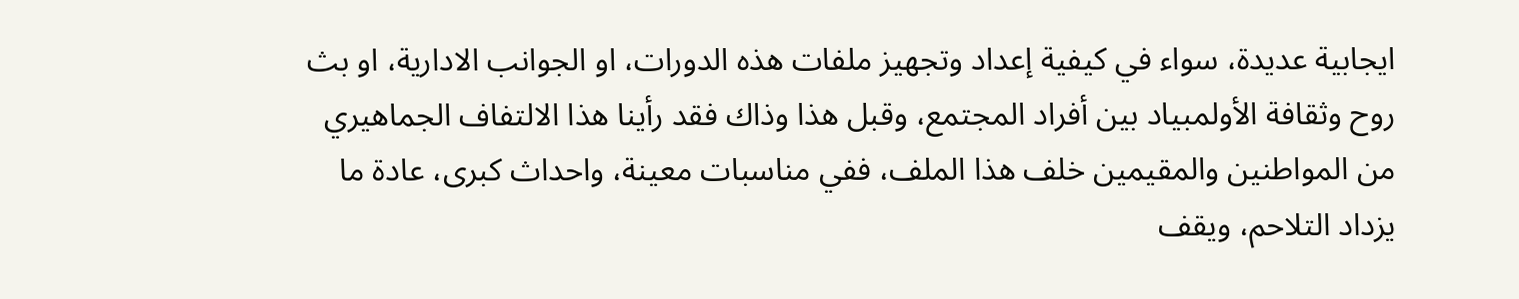ايجابية عديدة، سواء في كيفية إعداد وتجهيز ملفات هذه الدورات، او الجوانب الادارية، او بث روح وثقافة الأولمبياد بين أفراد المجتمع، وقبل هذا وذاك فقد رأينا هذا الالتفاف الجماهيري من المواطنين والمقيمين خلف هذا الملف، ففي مناسبات معينة، واحداث كبرى، عادة ما يزداد التلاحم، ويقف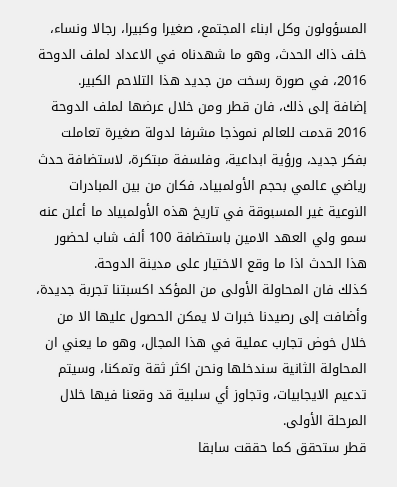المسؤولون وكل ابناء المجتمع، صغيرا وكبيرا، رجالا ونساء، خلف ذاك الحدث، وهو ما شهدناه في الاعداد لملف الدوحة 2016، في صورة رسخت من جديد هذا التلاحم الكبير.
إضافة إلى ذلك، فان قطر ومن خلال عرضها لملف الدوحة 2016 قدمت للعالم نموذجا مشرفا لدولة صغيرة تعاملت بفكر جديد، ورؤية ابداعية، وفلسفة مبتكرة، لاستضافة حدث رياضي عالمي بحجم الأولمبياد، فكان من بين المبادرات النوعية غير المسبوقة في تاريخ هذه الأولمبياد ما أعلن عنه سمو ولي العهد الامين باستضافة 100 ألف شاب لحضور هذا الحدث اذا ما وقع الاختيار على مدينة الدوحة.
كذلك فان المحاولة الأولى من المؤكد اكسبتنا تجربة جديدة، وأضافت إلى رصيدنا خبرات لا يمكن الحصول عليها الا من خلال خوض تجارب عملية في هذا المجال، وهو ما يعني ان المحاولة الثانية سندخلها ونحن اكثر ثقة وتمكنا، وسيتم تدعيم الايجابيات، وتجاوز أي سلبية قد وقعنا فيها خلال المرحلة الأولى.
قطر ستحقق كما حققت سابقا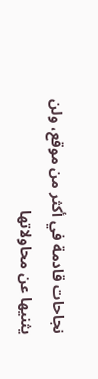نجاحات قادمة في أكثر من موقع، ولن يثنيها عن محاولاتها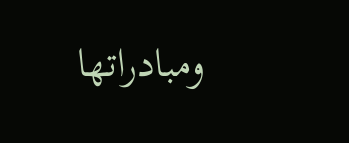ومبادراتها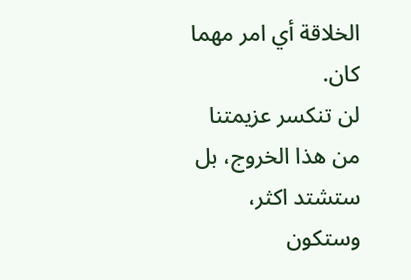الخلاقة أي امر مهما كان.
لن تنكسر عزيمتنا من هذا الخروج، بل ستشتد اكثر، وستكون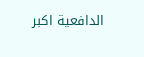الدافعية اكبر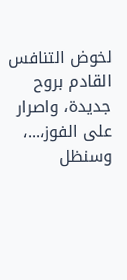لخوض التنافس القادم بروح جديدة، واصرار على الفوز،...، وسنظل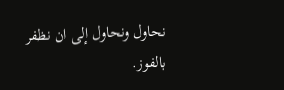نحاول ونحاول إلى ان نظفر بالفوز.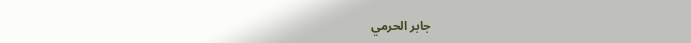جابر الحرمي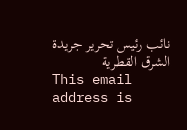نائب رئيس تحرير جريدة الشرق القطرية
This email address is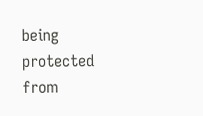being protected from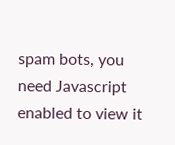spam bots, you need Javascript enabled to view it